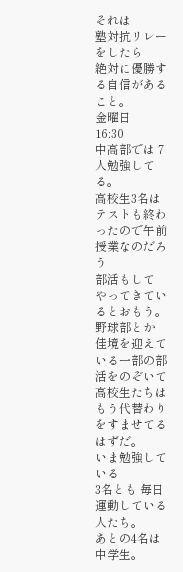それは
塾対抗リレーをしたら
絶対に優勝する自信があること。
金曜日
16:30
中高部では 7人勉強してる。
高校生3名は
テストも終わったので午前授業なのだろう
部活もして やってきているとおもう。
野球部とか 佳境を迎えている一部の部活をのぞいて
高校生たちはもう代替わりをすませてるはずだ。
いま勉強している
3名とも 毎日 運動している人たち。
あとの4名は 中学生。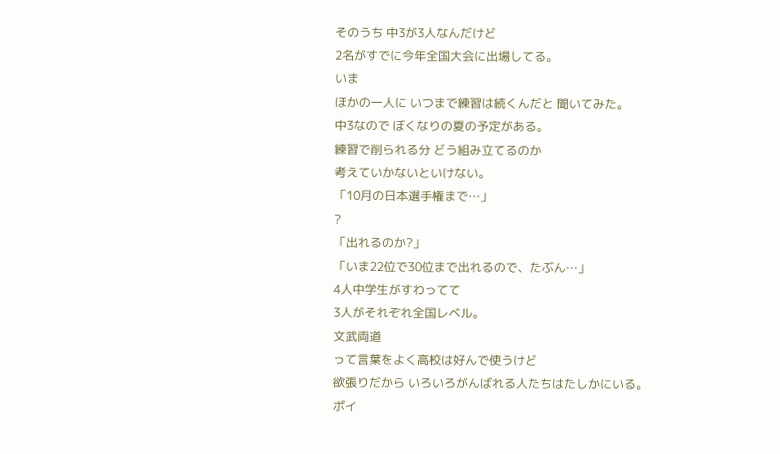そのうち 中3が3人なんだけど
2名がすでに今年全国大会に出場してる。
いま
ほかの一人に いつまで練習は続くんだと 聞いてみた。
中3なので ぼくなりの夏の予定がある。
練習で削られる分 どう組み立てるのか
考えていかないといけない。
「10月の日本選手権まで…」
?
「出れるのか?」
「いま22位で30位まで出れるので、たぶん…」
4人中学生がすわってて
3人がそれぞれ全国レベル。
文武両道
って言葉をよく高校は好んで使うけど
欲張りだから いろいろがんばれる人たちはたしかにいる。
ポイ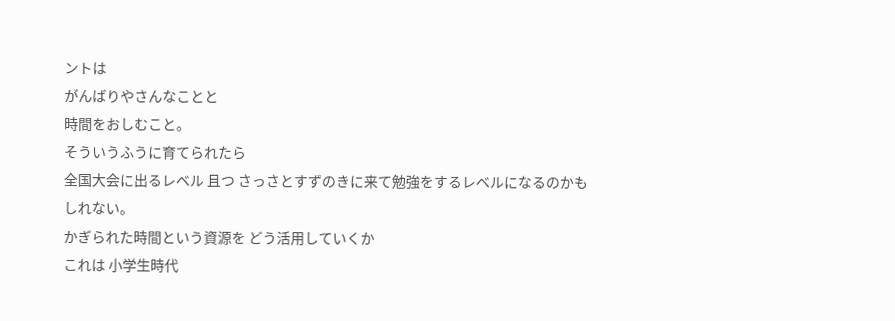ントは
がんばりやさんなことと
時間をおしむこと。
そういうふうに育てられたら
全国大会に出るレベル 且つ さっさとすずのきに来て勉強をするレベルになるのかもしれない。
かぎられた時間という資源を どう活用していくか
これは 小学生時代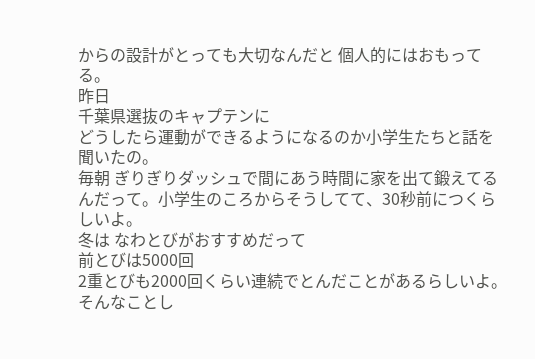からの設計がとっても大切なんだと 個人的にはおもってる。
昨日
千葉県選抜のキャプテンに
どうしたら運動ができるようになるのか小学生たちと話を聞いたの。
毎朝 ぎりぎりダッシュで間にあう時間に家を出て鍛えてるんだって。小学生のころからそうしてて、30秒前につくらしいよ。
冬は なわとびがおすすめだって
前とびは5000回
2重とびも2000回くらい連続でとんだことがあるらしいよ。
そんなことし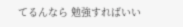てるんなら 勉強すればいい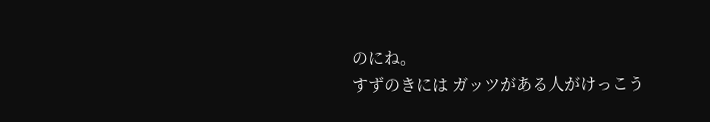のにね。
すずのきには ガッツがある人がけっこう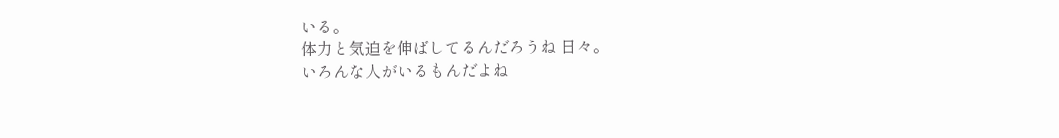いる。
体力と気迫を伸ばしてるんだろうね 日々。
いろんな人がいるもんだよね